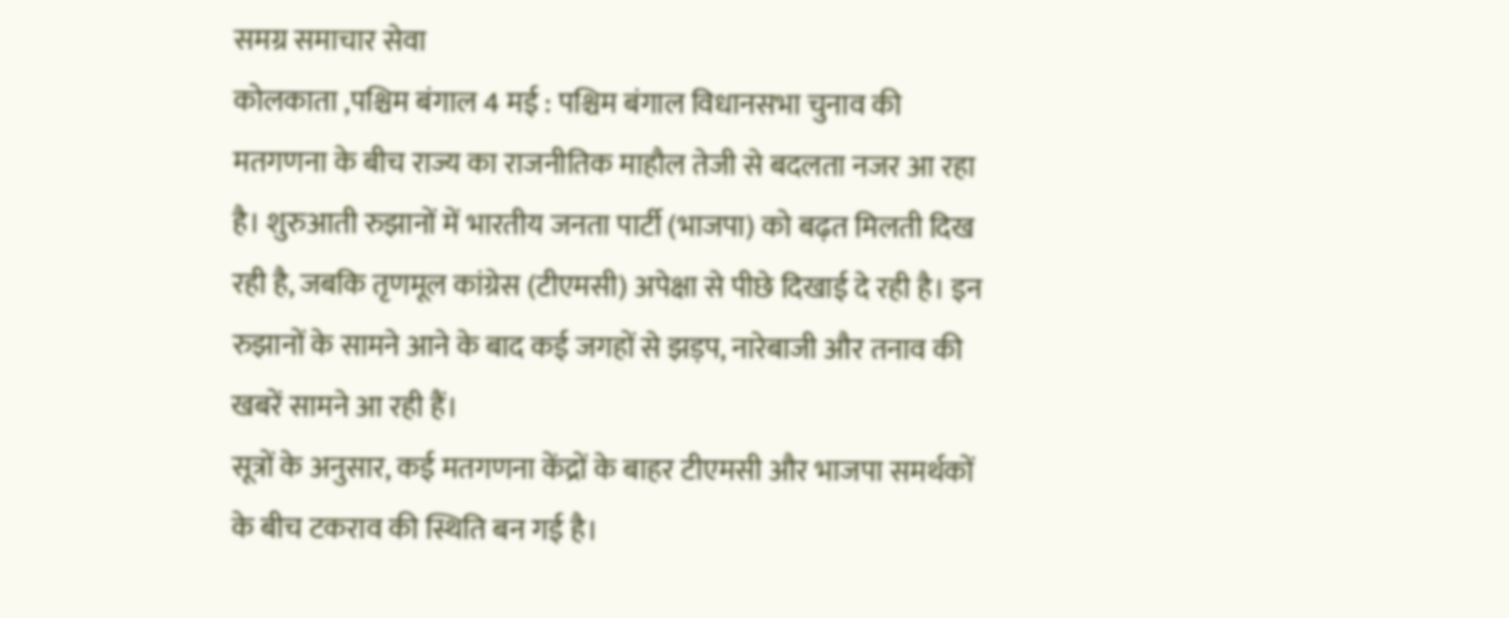समग्र समाचार सेवा
कोलकाता ,पश्चिम बंगाल 4 मई : पश्चिम बंगाल विधानसभा चुनाव की मतगणना के बीच राज्य का राजनीतिक माहौल तेजी से बदलता नजर आ रहा है। शुरुआती रुझानों में भारतीय जनता पार्टी (भाजपा) को बढ़त मिलती दिख रही है, जबकि तृणमूल कांग्रेस (टीएमसी) अपेक्षा से पीछे दिखाई दे रही है। इन रुझानों के सामने आने के बाद कई जगहों से झड़प, नारेबाजी और तनाव की खबरें सामने आ रही हैं।
सूत्रों के अनुसार, कई मतगणना केंद्रों के बाहर टीएमसी और भाजपा समर्थकों के बीच टकराव की स्थिति बन गई है।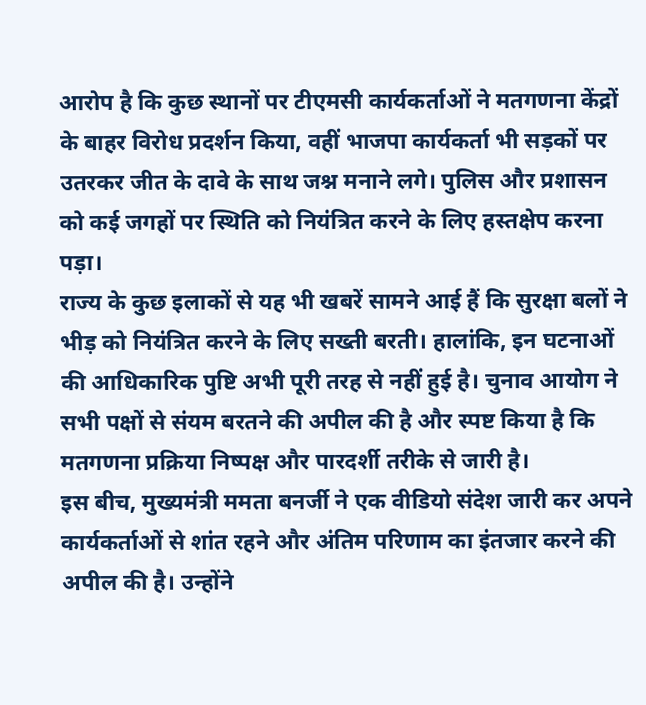आरोप है कि कुछ स्थानों पर टीएमसी कार्यकर्ताओं ने मतगणना केंद्रों के बाहर विरोध प्रदर्शन किया, वहीं भाजपा कार्यकर्ता भी सड़कों पर उतरकर जीत के दावे के साथ जश्न मनाने लगे। पुलिस और प्रशासन को कई जगहों पर स्थिति को नियंत्रित करने के लिए हस्तक्षेप करना पड़ा।
राज्य के कुछ इलाकों से यह भी खबरें सामने आई हैं कि सुरक्षा बलों ने भीड़ को नियंत्रित करने के लिए सख्ती बरती। हालांकि, इन घटनाओं की आधिकारिक पुष्टि अभी पूरी तरह से नहीं हुई है। चुनाव आयोग ने सभी पक्षों से संयम बरतने की अपील की है और स्पष्ट किया है कि मतगणना प्रक्रिया निष्पक्ष और पारदर्शी तरीके से जारी है।
इस बीच, मुख्यमंत्री ममता बनर्जी ने एक वीडियो संदेश जारी कर अपने कार्यकर्ताओं से शांत रहने और अंतिम परिणाम का इंतजार करने की अपील की है। उन्होंने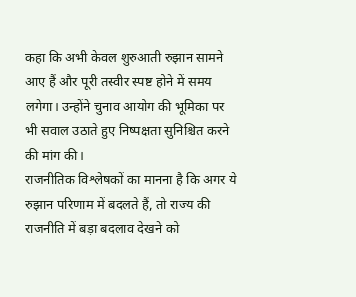कहा कि अभी केवल शुरुआती रुझान सामने आए हैं और पूरी तस्वीर स्पष्ट होने में समय लगेगा। उन्होंने चुनाव आयोग की भूमिका पर भी सवाल उठाते हुए निष्पक्षता सुनिश्चित करने की मांग की।
राजनीतिक विश्लेषकों का मानना है कि अगर ये रुझान परिणाम में बदलते हैं, तो राज्य की राजनीति में बड़ा बदलाव देखने को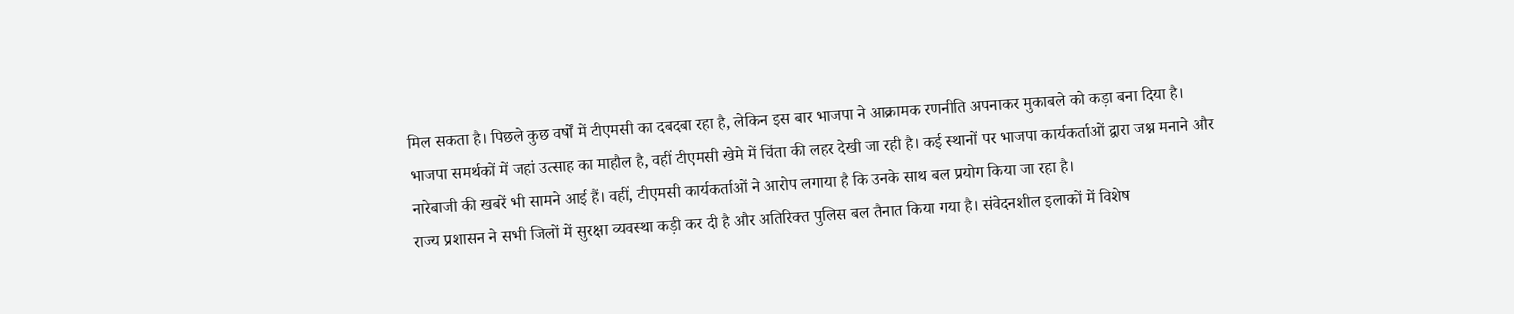मिल सकता है। पिछले कुछ वर्षों में टीएमसी का दबदबा रहा है, लेकिन इस बार भाजपा ने आक्रामक रणनीति अपनाकर मुकाबले को कड़ा बना दिया है।
भाजपा समर्थकों में जहां उत्साह का माहौल है, वहीं टीएमसी खेमे में चिंता की लहर देखी जा रही है। कई स्थानों पर भाजपा कार्यकर्ताओं द्वारा जश्न मनाने और नारेबाजी की खबरें भी सामने आई हैं। वहीं, टीएमसी कार्यकर्ताओं ने आरोप लगाया है कि उनके साथ बल प्रयोग किया जा रहा है।
राज्य प्रशासन ने सभी जिलों में सुरक्षा व्यवस्था कड़ी कर दी है और अतिरिक्त पुलिस बल तैनात किया गया है। संवेदनशील इलाकों में विशेष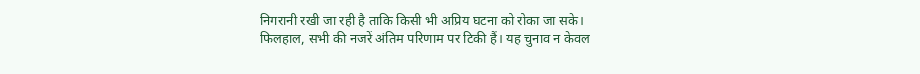निगरानी रखी जा रही है ताकि किसी भी अप्रिय घटना को रोका जा सके।
फिलहाल, सभी की नजरें अंतिम परिणाम पर टिकी हैं। यह चुनाव न केवल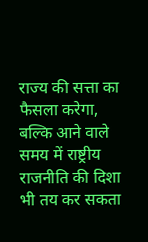राज्य की सत्ता का फैसला करेगा, बल्कि आने वाले समय में राष्ट्रीय राजनीति की दिशा भी तय कर सकता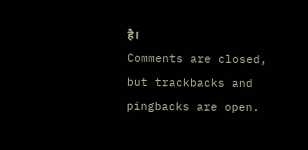है।
Comments are closed, but trackbacks and pingbacks are open.